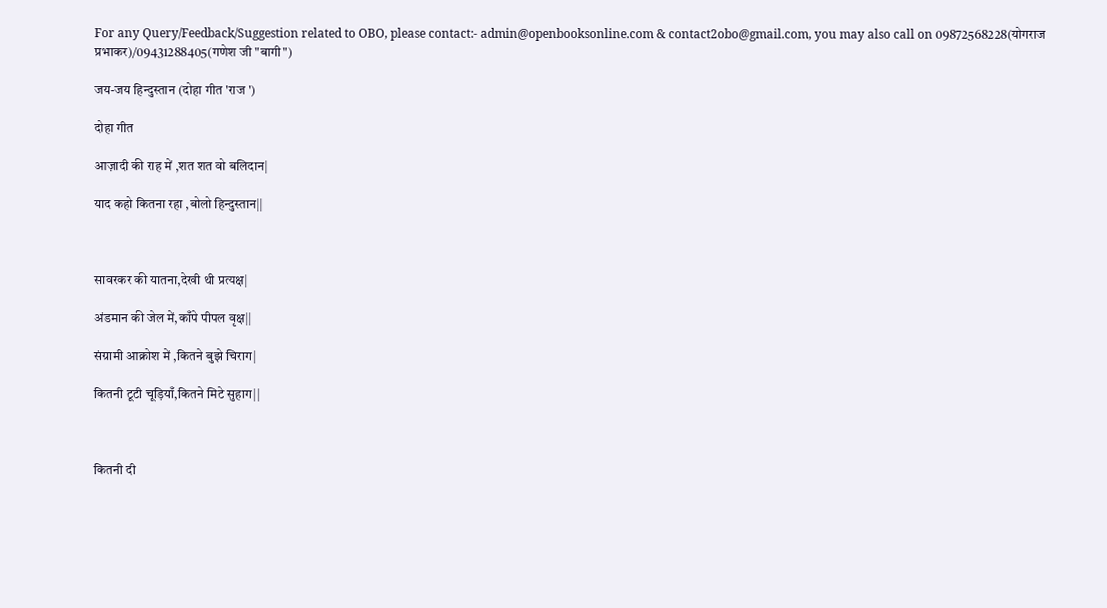For any Query/Feedback/Suggestion related to OBO, please contact:- admin@openbooksonline.com & contact2obo@gmail.com, you may also call on 09872568228(योगराज प्रभाकर)/09431288405(गणेश जी "बागी")

जय-जय हिन्दुस्तान (दोहा गीत 'राज ')

दोहा गीत

आज़ादी की राह में ,शत शत वो बलिदान|

याद कहो कितना रहा ,बोलो हिन्दुस्तान||



सावरकर की यातना,देखी थी प्रत्यक्ष|

अंडमान की जेल में,काँपे पीपल वृक्ष||

संग्रामी आक्रोश में ,कितने बुझे चिराग|

कितनी टूटी चूड़ियाँ,कितने मिटे सुहाग||



कितनी दी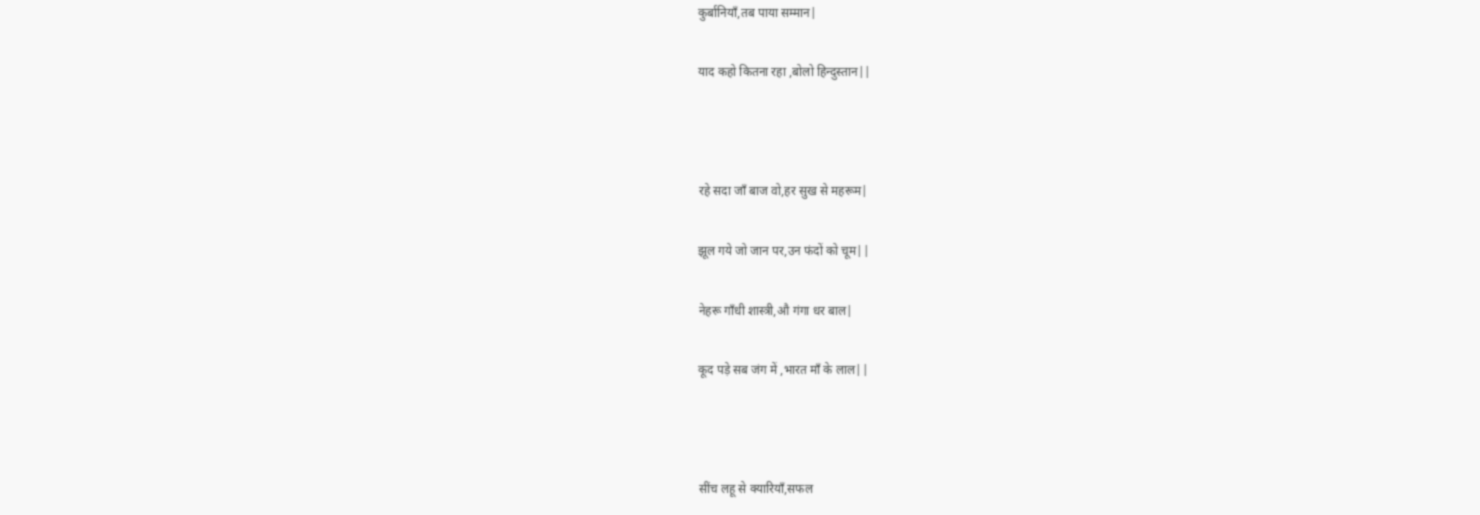कुर्बानियाँ,तब पाया सम्मान|

याद कहो कितना रहा ,बोलो हिन्दुस्तान||



रहे सदा जाँ बाज वो,हर सुख से महरूम|

झूल गये जो जान पर,उन फंदों को चूम||

नेहरू गाँधी शास्त्री,औ गंगा धर बाल|

कूद पड़े सब जंग में ,भारत माँ के लाल||



सींच लहू से क्यारियाँ,सफल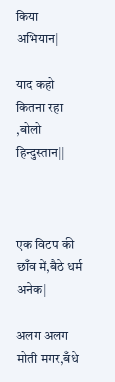किया अभियान|

याद कहो कितना रहा ,बोलो हिन्दुस्तान||



एक विटप की छाँव में,बैठे धर्म अनेक|

अलग अलग मोती मगर,बँधे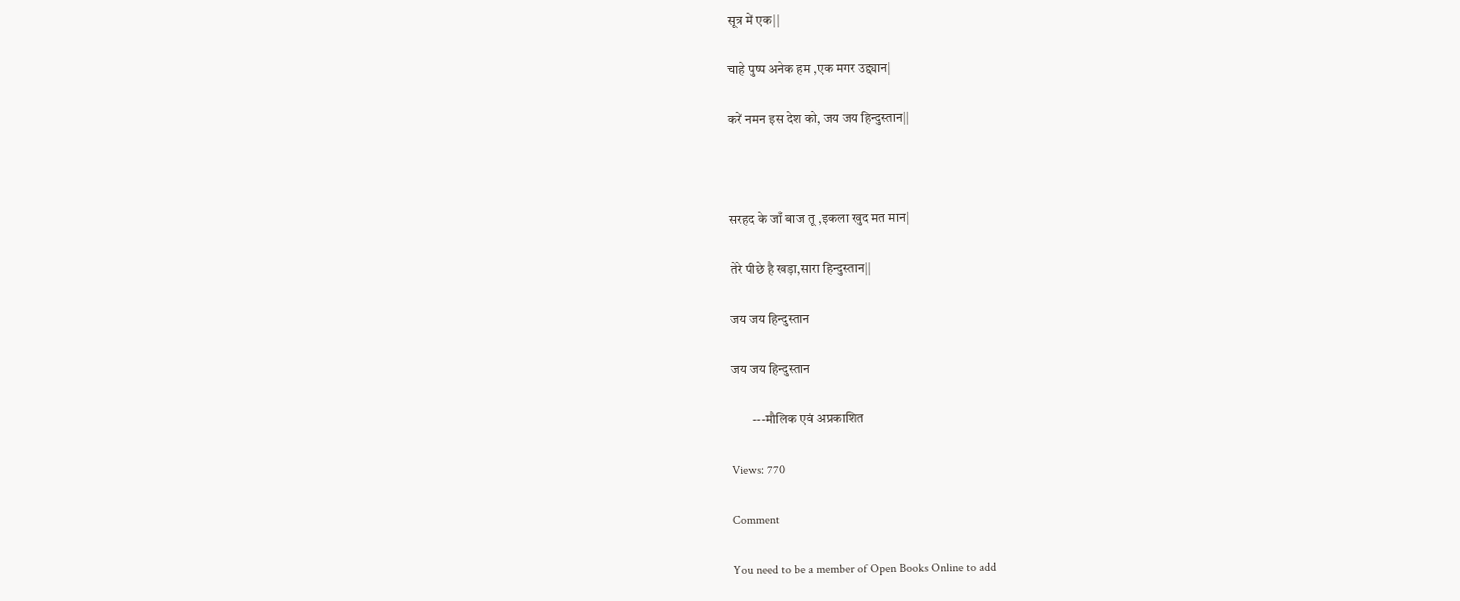सूत्र में एक||

चाहे पुष्प अनेक हम ,एक मगर उद्द्यान|

करें नमन इस देश को, जय जय हिन्दुस्तान||



सरहद के जाँ बाज तू ,इकला खुद मत मान|

तेरे पीछे है खड़ा,सारा हिन्दुस्तान||

जय जय हिन्दुस्तान

जय जय हिन्दुस्तान

        ---मौलिक एवं अप्रकाशित

Views: 770

Comment

You need to be a member of Open Books Online to add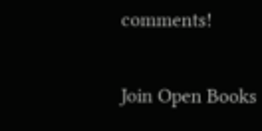comments!

Join Open Books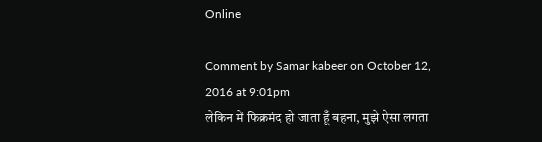Online

Comment by Samar kabeer on October 12, 2016 at 9:01pm
लेकिन में फिक्रमंद हो जाता हूँ बहना, मुझे ऐसा लगता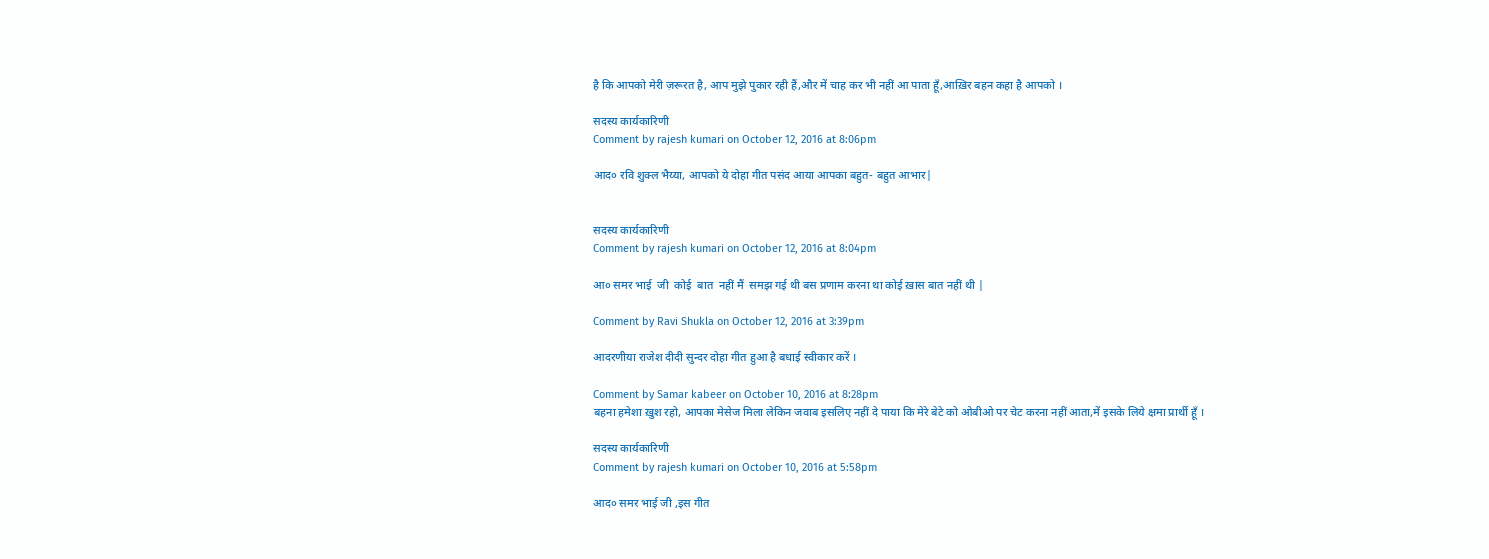है कि आपको मेरी ज़रूरत है, आप मुझे पुकार रही हैं,और में चाह कर भी नहीं आ पाता हूँ,आख़िर बहन कहा है आपको ।

सदस्य कार्यकारिणी
Comment by rajesh kumari on October 12, 2016 at 8:06pm

आद० रवि शुक्ल भैय्या, आपको ये दोहा गीत पसंद आया आपका बहुत- बहुत आभार|


सदस्य कार्यकारिणी
Comment by rajesh kumari on October 12, 2016 at 8:04pm

आ० समर भाई  जी  कोई  बात  नहीं मैं  समझ गई थी बस प्रणाम करना था कोई ख़ास बात नहीं थी |

Comment by Ravi Shukla on October 12, 2016 at 3:39pm

आदरणीया राजेश दीदी सुन्‍दर दोहा गीत हुआ है बधाई स्‍वीकार करें ।

Comment by Samar kabeer on October 10, 2016 at 8:28pm
बहना हमेशा ख़ुश रहो, आपका मेसेज मिला लेकिन जवाब इसलिए नहीं दे पाया कि मेरे बेटे को ओबीओ पर चेट करना नहीं आता,में इसके लिये क्षमा प्रार्थी हूँ ।

सदस्य कार्यकारिणी
Comment by rajesh kumari on October 10, 2016 at 5:58pm

आद० समर भाई जी ,इस गीत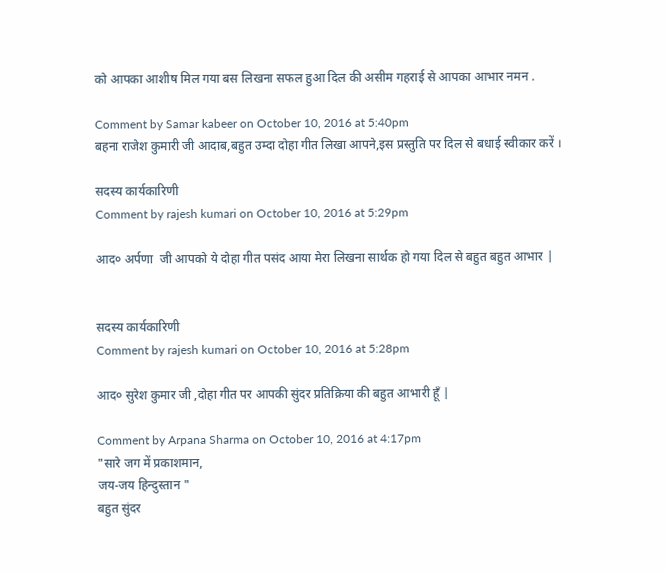को आपका आशीष मिल गया बस लिखना सफल हुआ दिल की असीम गहराई से आपका आभार नमन .

Comment by Samar kabeer on October 10, 2016 at 5:40pm
बहना राजेश कुमारी जी आदाब,बहुत उम्दा दोहा गीत लिखा आपने,इस प्रस्तुति पर दिल से बधाई स्वीकार करें ।

सदस्य कार्यकारिणी
Comment by rajesh kumari on October 10, 2016 at 5:29pm

आद० अर्पणा  जी आपको ये दोहा गीत पसंद आया मेरा लिखना सार्थक हो गया दिल से बहुत बहुत आभार |


सदस्य कार्यकारिणी
Comment by rajesh kumari on October 10, 2016 at 5:28pm

आद० सुरेश कुमार जी ,दोहा गीत पर आपकी सुंदर प्रतिक्रिया की बहुत आभारी हूँ |

Comment by Arpana Sharma on October 10, 2016 at 4:17pm
"सारे जग में प्रकाशमान,
जय-जय हिन्दुस्तान "
बहुत सुंदर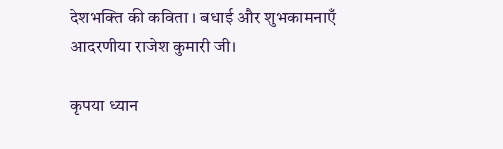देशभक्ति की कविता । बधाई और शुभकामनाएँ आदरणीया राजेश कुमारी जी।

कृपया ध्यान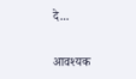दे...

आवश्यक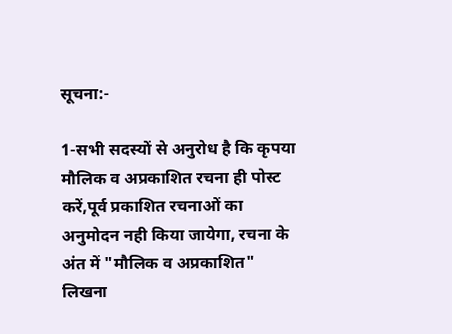सूचना:-

1-सभी सदस्यों से अनुरोध है कि कृपया मौलिक व अप्रकाशित रचना ही पोस्ट करें,पूर्व प्रकाशित रचनाओं का अनुमोदन नही किया जायेगा, रचना के अंत में "मौलिक व अप्रकाशित" लिखना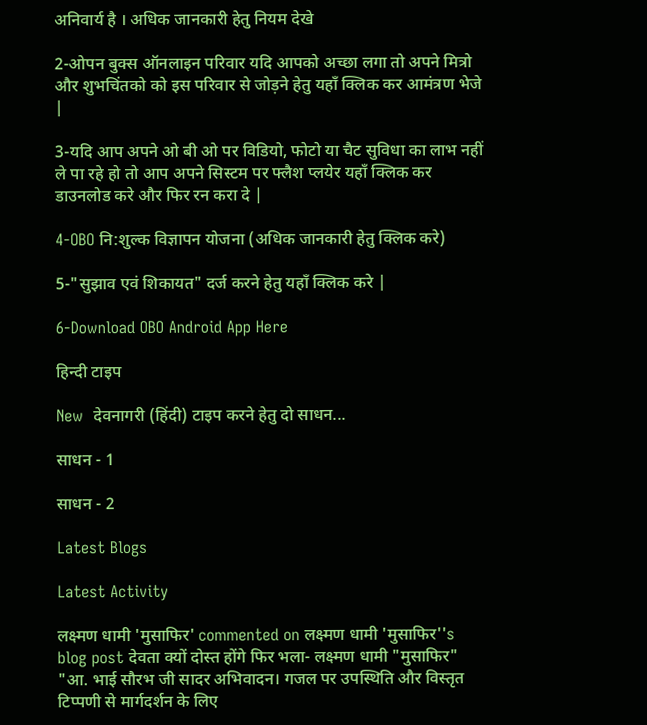अनिवार्य है । अधिक जानकारी हेतु नियम देखे

2-ओपन बुक्स ऑनलाइन परिवार यदि आपको अच्छा लगा तो अपने मित्रो और शुभचिंतको को इस परिवार से जोड़ने हेतु यहाँ क्लिक कर आमंत्रण भेजे |

3-यदि आप अपने ओ बी ओ पर विडियो, फोटो या चैट सुविधा का लाभ नहीं ले पा रहे हो तो आप अपने सिस्टम पर फ्लैश प्लयेर यहाँ क्लिक कर डाउनलोड करे और फिर रन करा दे |

4-OBO नि:शुल्क विज्ञापन योजना (अधिक जानकारी हेतु क्लिक करे)

5-"सुझाव एवं शिकायत" दर्ज करने हेतु यहाँ क्लिक करे |

6-Download OBO Android App Here

हिन्दी टाइप

New  देवनागरी (हिंदी) टाइप करने हेतु दो साधन...

साधन - 1

साधन - 2

Latest Blogs

Latest Activity

लक्ष्मण धामी 'मुसाफिर' commented on लक्ष्मण धामी 'मुसाफिर''s blog post देवता क्यों दोस्त होंगे फिर भला- लक्ष्मण धामी "मुसाफिर"
"आ. भाई सौरभ जी सादर अभिवादन। गजल पर उपस्थिति और विस्तृत टिप्पणी से मार्गदर्शन के लिए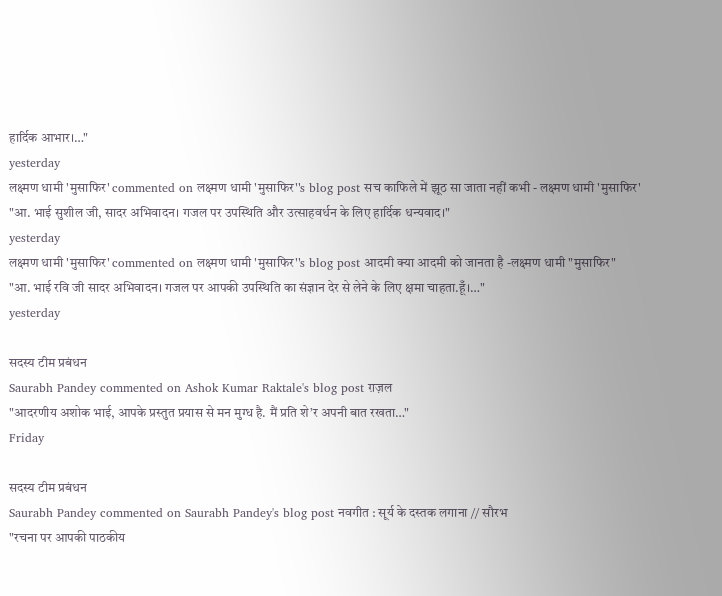हार्दिक आभार।…"
yesterday
लक्ष्मण धामी 'मुसाफिर' commented on लक्ष्मण धामी 'मुसाफिर''s blog post सच काफिले में झूठ सा जाता नहीं कभी - लक्ष्मण धामी 'मुसाफिर'
"आ. भाई सुशील जी, सादर अभिवादन। गजल पर उपस्थिति और उत्साहवर्धन के लिए हार्दिक धन्यवाद।"
yesterday
लक्ष्मण धामी 'मुसाफिर' commented on लक्ष्मण धामी 'मुसाफिर''s blog post आदमी क्या आदमी को जानता है -लक्ष्मण धामी "मुसाफिर"
"आ. भाई रवि जी सादर अभिवादन। गजल पर आपकी उपस्थिति का संज्ञान देर से लेने के लिए क्षमा चाहता.हूँ।…"
yesterday

सदस्य टीम प्रबंधन
Saurabh Pandey commented on Ashok Kumar Raktale's blog post ग़ज़ल
"आदरणीय अशोक भाई, आपके प्रस्तुत प्रयास से मन मुग्ध है. मैं प्रति शे’र अपनी बात रखता…"
Friday

सदस्य टीम प्रबंधन
Saurabh Pandey commented on Saurabh Pandey's blog post नवगीत : सूर्य के दस्तक लगाना // सौरभ
"रचना पर आपकी पाठकीय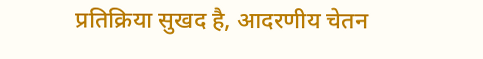प्रतिक्रिया सुखद है, आदरणीय चेतन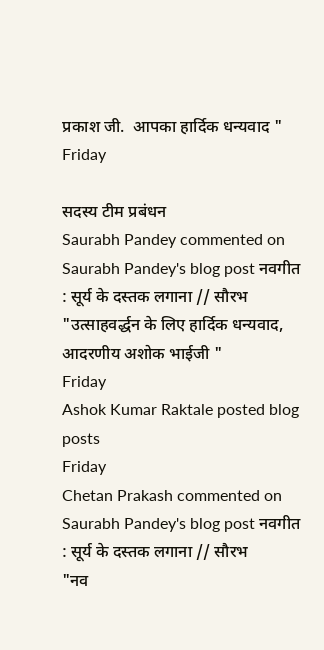प्रकाश जी.  आपका हार्दिक धन्यवाद "
Friday

सदस्य टीम प्रबंधन
Saurabh Pandey commented on Saurabh Pandey's blog post नवगीत : सूर्य के दस्तक लगाना // सौरभ
"उत्साहवर्द्धन के लिए हार्दिक धन्यवाद, आदरणीय अशोक भाईजी "
Friday
Ashok Kumar Raktale posted blog posts
Friday
Chetan Prakash commented on Saurabh Pandey's blog post नवगीत : सूर्य के दस्तक लगाना // सौरभ
"नव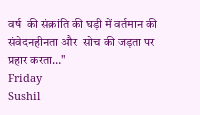वर्ष  की संक्रांति की घड़ी में वर्तमान की संवेदनहीनता और  सोच की जड़ता पर प्रहार करता…"
Friday
Sushil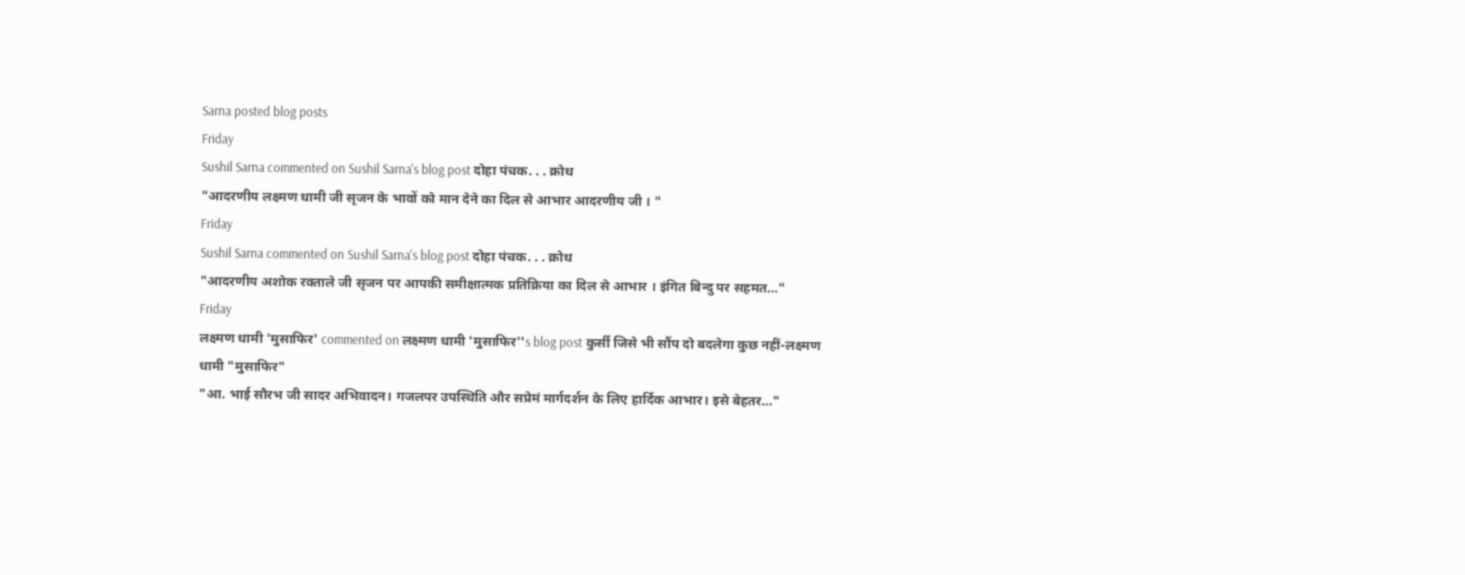Sarna posted blog posts
Friday
Sushil Sarna commented on Sushil Sarna's blog post दोहा पंचक. . . क्रोध
"आदरणीय लक्ष्मण धामी जी सृजन के भावों को मान देने का दिल से आभार आदरणीय जी । "
Friday
Sushil Sarna commented on Sushil Sarna's blog post दोहा पंचक. . . क्रोध
"आदरणीय अशोक रक्ताले जी सृजन पर आपकी समीक्षात्मक प्रतिक्रिया का दिल से आभार । इंगित बिन्दु पर सहमत…"
Friday
लक्ष्मण धामी 'मुसाफिर' commented on लक्ष्मण धामी 'मुसाफिर''s blog post कुर्सी जिसे भी सौंप दो बदलेगा कुछ नहीं-लक्ष्मण धामी "मुसाफिर"
"आ. भाई सौरभ जी सादर अभिवादन। गजलपर उपस्थिति और सप्रेमं मार्गदर्शन के लिए हार्दिक आभार। इसे बेहतर…"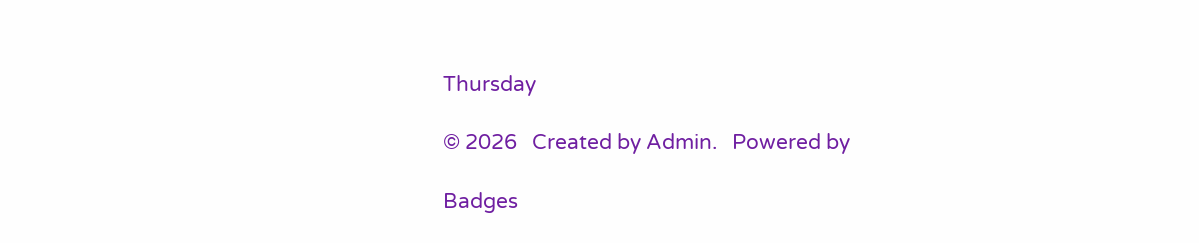Thursday

© 2026   Created by Admin.   Powered by

Badges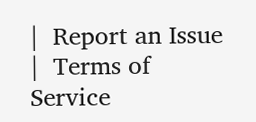|  Report an Issue  |  Terms of Service